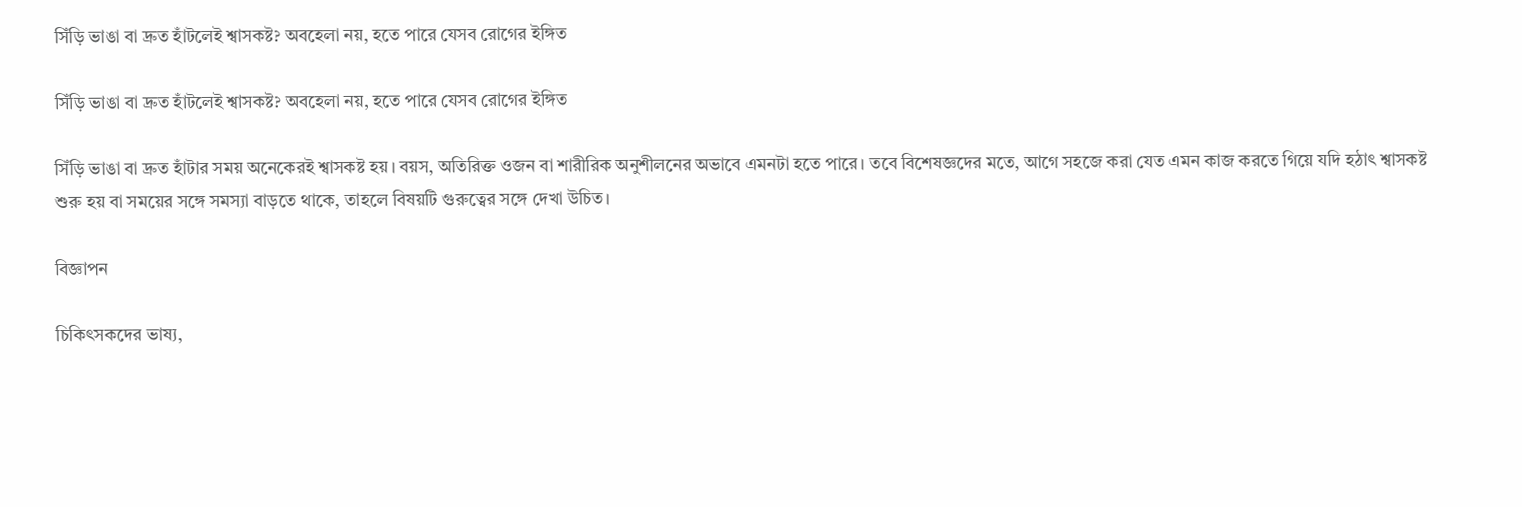সিঁড়ি ভাঙা বা দ্রুত হাঁটলেই শ্বাসকষ্ট? অবহেলা নয়, হতে পারে যেসব রোগের ইঙ্গিত

সিঁড়ি ভাঙা বা দ্রুত হাঁটলেই শ্বাসকষ্ট? অবহেলা নয়, হতে পারে যেসব রোগের ইঙ্গিত

সিঁড়ি ভাঙা বা দ্রুত হাঁটার সময় অনেকেরই শ্বাসকষ্ট হয়। বয়স, অতিরিক্ত ওজন বা শারীরিক অনুশীলনের অভাবে এমনটা হতে পারে। তবে বিশেষজ্ঞদের মতে, আগে সহজে করা যেত এমন কাজ করতে গিয়ে যদি হঠাৎ শ্বাসকষ্ট শুরু হয় বা সময়ের সঙ্গে সমস্যা বাড়তে থাকে, তাহলে বিষয়টি গুরুত্বের সঙ্গে দেখা উচিত।

বিজ্ঞাপন

চিকিৎসকদের ভাষ্য,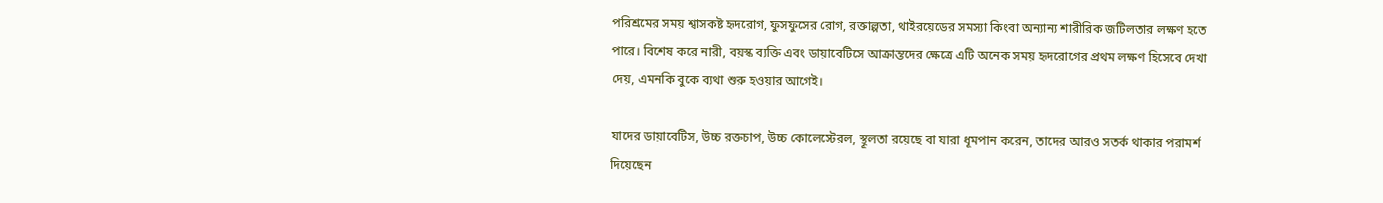পরিশ্রমের সময় শ্বাসকষ্ট হৃদরোগ, ফুসফুসের রোগ, রক্তাল্পতা, থাইরয়েডের সমস্যা কিংবা অন্যান্য শারীরিক জটিলতার লক্ষণ হতে পারে। বিশেষ করে নারী, বয়স্ক ব্যক্তি এবং ডায়াবেটিসে আক্রান্তদের ক্ষেত্রে এটি অনেক সময় হৃদরোগের প্রথম লক্ষণ হিসেবে দেখা দেয়, এমনকি বুকে ব্যথা শুরু হওয়ার আগেই।

যাদের ডায়াবেটিস, উচ্চ রক্তচাপ, উচ্চ কোলেস্টেরল, স্থূলতা রয়েছে বা যারা ধূমপান করেন, তাদের আরও সতর্ক থাকার পরামর্শ দিয়েছেন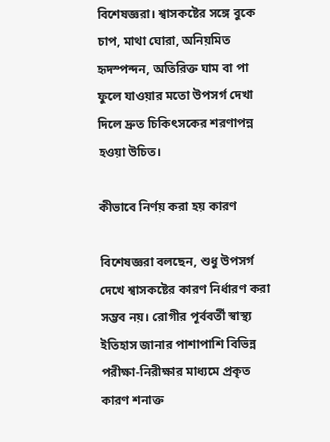বিশেষজ্ঞরা। শ্বাসকষ্টের সঙ্গে বুকে চাপ, মাথা ঘোরা, অনিয়মিত হৃদস্পন্দন, অতিরিক্ত ঘাম বা পা ফুলে যাওয়ার মতো উপসর্গ দেখা দিলে দ্রুত চিকিৎসকের শরণাপন্ন হওয়া উচিত।

কীভাবে নির্ণয় করা হয় কারণ

বিশেষজ্ঞরা বলছেন, শুধু উপসর্গ দেখে শ্বাসকষ্টের কারণ নির্ধারণ করা সম্ভব নয়। রোগীর পূর্ববর্তী স্বাস্থ্য ইতিহাস জানার পাশাপাশি বিভিন্ন পরীক্ষা-নিরীক্ষার মাধ্যমে প্রকৃত কারণ শনাক্ত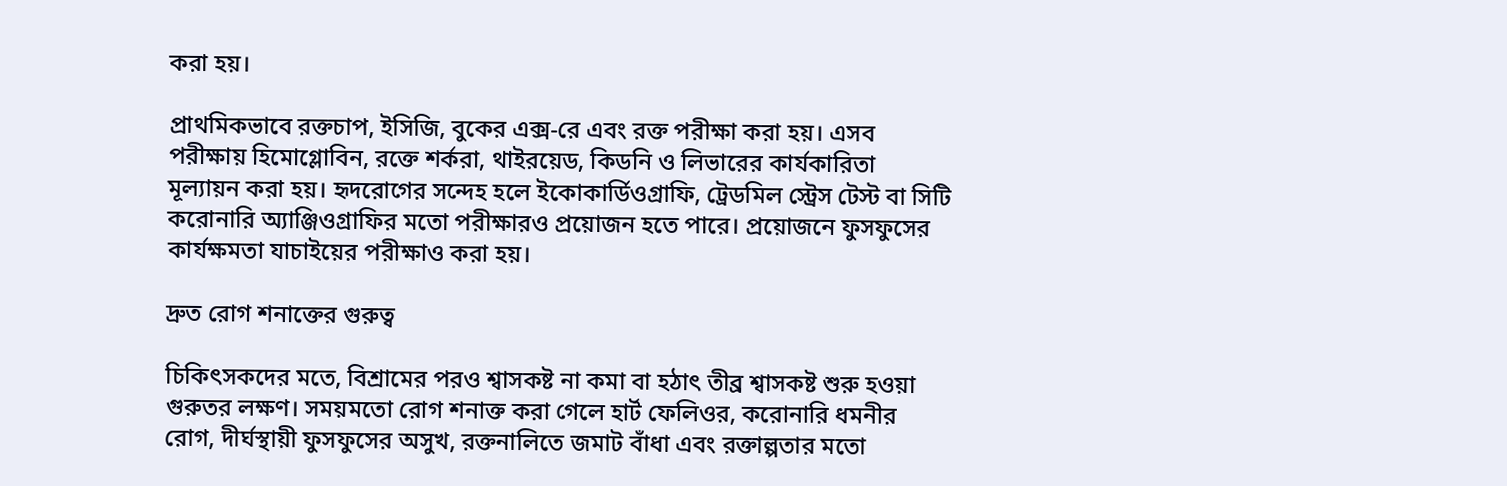করা হয়।

প্রাথমিকভাবে রক্তচাপ, ইসিজি, বুকের এক্স-রে এবং রক্ত পরীক্ষা করা হয়। এসব পরীক্ষায় হিমোগ্লোবিন, রক্তে শর্করা, থাইরয়েড, কিডনি ও লিভারের কার্যকারিতা মূল্যায়ন করা হয়। হৃদরোগের সন্দেহ হলে ইকোকার্ডিওগ্রাফি, ট্রেডমিল স্ট্রেস টেস্ট বা সিটি করোনারি অ্যাঞ্জিওগ্রাফির মতো পরীক্ষারও প্রয়োজন হতে পারে। প্রয়োজনে ফুসফুসের কার্যক্ষমতা যাচাইয়ের পরীক্ষাও করা হয়।

দ্রুত রোগ শনাক্তের গুরুত্ব

চিকিৎসকদের মতে, বিশ্রামের পরও শ্বাসকষ্ট না কমা বা হঠাৎ তীব্র শ্বাসকষ্ট শুরু হওয়া গুরুতর লক্ষণ। সময়মতো রোগ শনাক্ত করা গেলে হার্ট ফেলিওর, করোনারি ধমনীর রোগ, দীর্ঘস্থায়ী ফুসফুসের অসুখ, রক্তনালিতে জমাট বাঁধা এবং রক্তাল্পতার মতো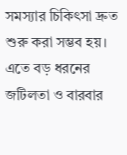সমস্যার চিকিৎসা দ্রুত শুরু করা সম্ভব হয়। এতে বড় ধরনের জটিলতা ও বারবার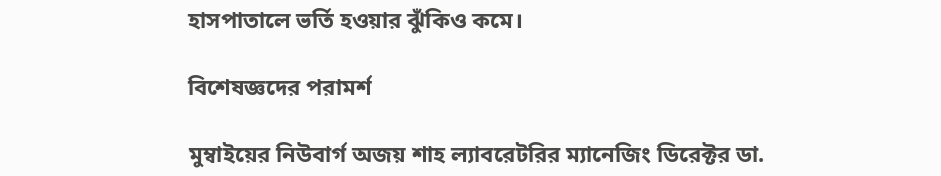হাসপাতালে ভর্তি হওয়ার ঝুঁকিও কমে।

বিশেষজ্ঞদের পরামর্শ

মুম্বাইয়ের নিউবার্গ অজয় শাহ ল্যাবরেটরির ম্যানেজিং ডিরেক্টর ডা.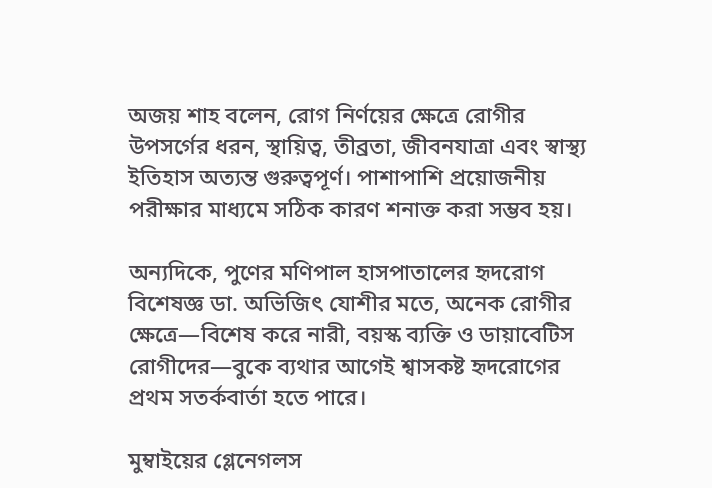অজয় শাহ বলেন, রোগ নির্ণয়ের ক্ষেত্রে রোগীর উপসর্গের ধরন, স্থায়িত্ব, তীব্রতা, জীবনযাত্রা এবং স্বাস্থ্য ইতিহাস অত্যন্ত গুরুত্বপূর্ণ। পাশাপাশি প্রয়োজনীয় পরীক্ষার মাধ্যমে সঠিক কারণ শনাক্ত করা সম্ভব হয়।

অন্যদিকে, পুণের মণিপাল হাসপাতালের হৃদরোগ বিশেষজ্ঞ ডা. অভিজিৎ যোশীর মতে, অনেক রোগীর ক্ষেত্রে—বিশেষ করে নারী, বয়স্ক ব্যক্তি ও ডায়াবেটিস রোগীদের—বুকে ব্যথার আগেই শ্বাসকষ্ট হৃদরোগের প্রথম সতর্কবার্তা হতে পারে।

মুম্বাইয়ের গ্লেনেগলস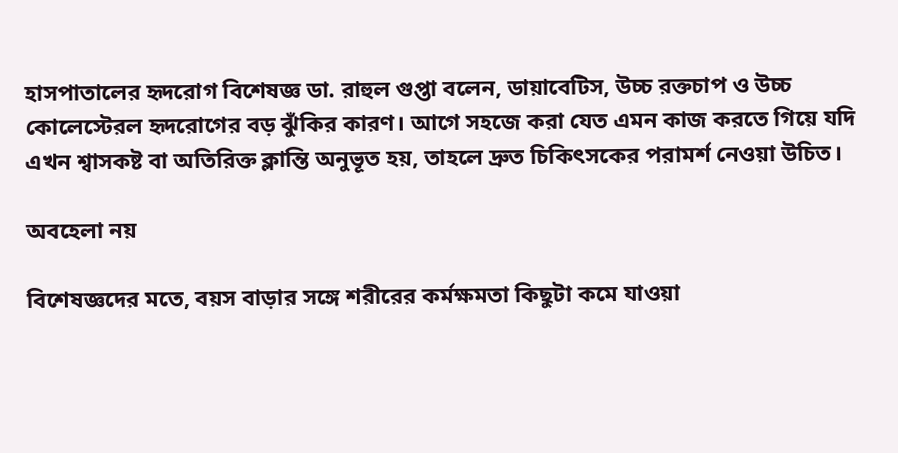হাসপাতালের হৃদরোগ বিশেষজ্ঞ ডা. রাহুল গুপ্তা বলেন, ডায়াবেটিস, উচ্চ রক্তচাপ ও উচ্চ কোলেস্টেরল হৃদরোগের বড় ঝুঁকির কারণ। আগে সহজে করা যেত এমন কাজ করতে গিয়ে যদি এখন শ্বাসকষ্ট বা অতিরিক্ত ক্লান্তি অনুভূত হয়, তাহলে দ্রুত চিকিৎসকের পরামর্শ নেওয়া উচিত।

অবহেলা নয়

বিশেষজ্ঞদের মতে, বয়স বাড়ার সঙ্গে শরীরের কর্মক্ষমতা কিছুটা কমে যাওয়া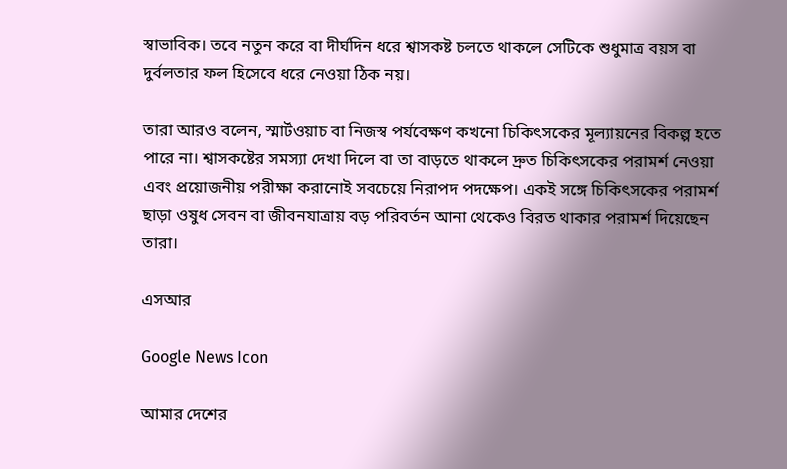স্বাভাবিক। তবে নতুন করে বা দীর্ঘদিন ধরে শ্বাসকষ্ট চলতে থাকলে সেটিকে শুধুমাত্র বয়স বা দুর্বলতার ফল হিসেবে ধরে নেওয়া ঠিক নয়।

তারা আরও বলেন, স্মার্টওয়াচ বা নিজস্ব পর্যবেক্ষণ কখনো চিকিৎসকের মূল্যায়নের বিকল্প হতে পারে না। শ্বাসকষ্টের সমস্যা দেখা দিলে বা তা বাড়তে থাকলে দ্রুত চিকিৎসকের পরামর্শ নেওয়া এবং প্রয়োজনীয় পরীক্ষা করানোই সবচেয়ে নিরাপদ পদক্ষেপ। একই সঙ্গে চিকিৎসকের পরামর্শ ছাড়া ওষুধ সেবন বা জীবনযাত্রায় বড় পরিবর্তন আনা থেকেও বিরত থাকার পরামর্শ দিয়েছেন তারা।

এসআর

Google News Icon

আমার দেশের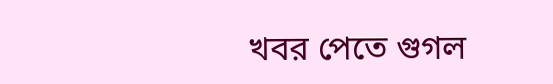খবর পেতে গুগল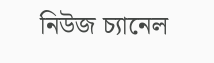নিউজ চ্যানেল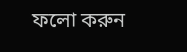ফলো করুন